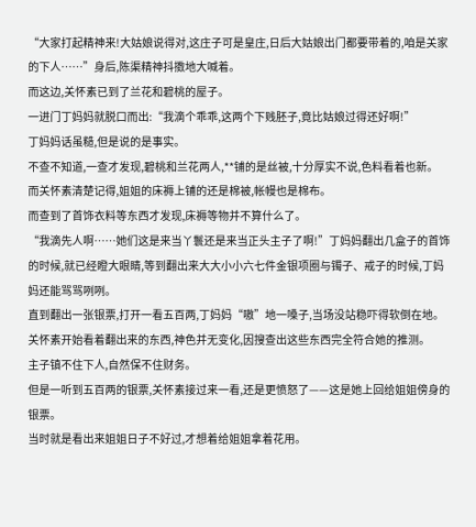“大家打起精神来!大姑娘说得对,这庄子可是皇庄,日后大姑娘出门都要带着的,咱是关家的下人……”身后,陈渠精神抖擞地大喊着。
而这边,关怀素已到了兰花和碧桃的屋子。
一进门丁妈妈就脱口而出:“我滴个乖乖,这两个下贱胚子,竟比姑娘过得还好啊!”
丁妈妈话虽糙,但是说的是事实。
不查不知道,一查才发现,碧桃和兰花两人,**铺的是丝被,十分厚实不说,色料看着也新。
而关怀素清楚记得,姐姐的床褥上铺的还是棉被,帐幔也是棉布。
而查到了首饰衣料等东西才发现,床褥等物并不算什么了。
“我滴先人啊……她们这是来当丫鬟还是来当正头主子了啊!”丁妈妈翻出几盒子的首饰的时候,就已经瞪大眼睛,等到翻出来大大小小六七件金银项圈与镯子、戒子的时候,丁妈妈还能骂骂咧咧。
直到翻出一张银票,打开一看五百两,丁妈妈“嗷”地一嗓子,当场没站稳吓得软倒在地。
关怀素开始看着翻出来的东西,神色并无变化,因搜查出这些东西完全符合她的推测。
主子镇不住下人,自然保不住财务。
但是一听到五百两的银票,关怀素接过来一看,还是更愤怒了——这是她上回给姐姐傍身的银票。
当时就是看出来姐姐日子不好过,才想着给姐姐拿着花用。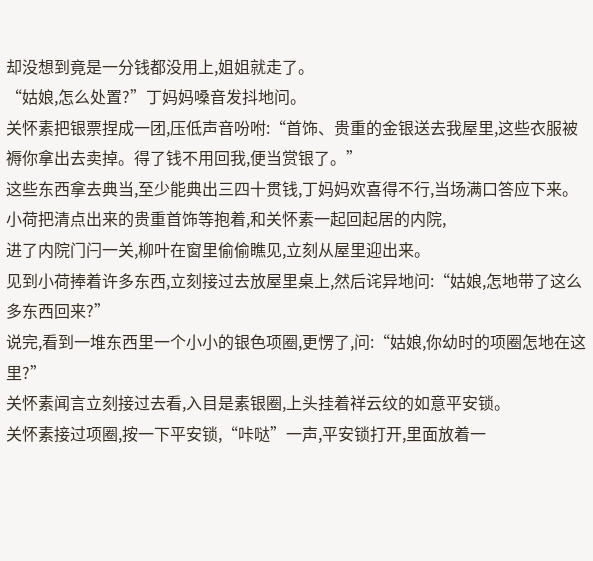却没想到竟是一分钱都没用上,姐姐就走了。
“姑娘,怎么处置?”丁妈妈嗓音发抖地问。
关怀素把银票捏成一团,压低声音吩咐:“首饰、贵重的金银送去我屋里,这些衣服被褥你拿出去卖掉。得了钱不用回我,便当赏银了。”
这些东西拿去典当,至少能典出三四十贯钱,丁妈妈欢喜得不行,当场满口答应下来。
小荷把清点出来的贵重首饰等抱着,和关怀素一起回起居的内院,
进了内院门闩一关,柳叶在窗里偷偷瞧见,立刻从屋里迎出来。
见到小荷捧着许多东西,立刻接过去放屋里桌上,然后诧异地问:“姑娘,怎地带了这么多东西回来?”
说完,看到一堆东西里一个小小的银色项圈,更愣了,问:“姑娘,你幼时的项圈怎地在这里?”
关怀素闻言立刻接过去看,入目是素银圈,上头挂着祥云纹的如意平安锁。
关怀素接过项圈,按一下平安锁,“咔哒”一声,平安锁打开,里面放着一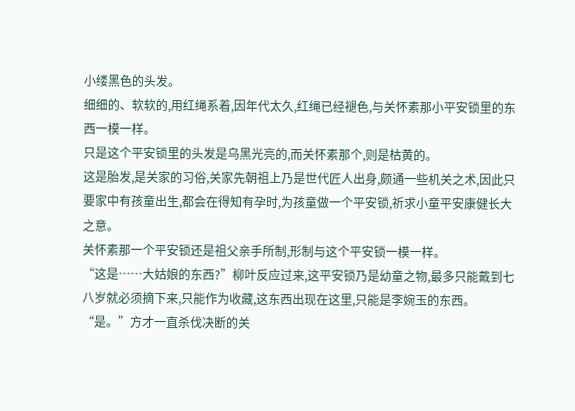小缕黑色的头发。
细细的、软软的,用红绳系着,因年代太久,红绳已经褪色,与关怀素那小平安锁里的东西一模一样。
只是这个平安锁里的头发是乌黑光亮的,而关怀素那个,则是枯黄的。
这是胎发,是关家的习俗,关家先朝祖上乃是世代匠人出身,颇通一些机关之术,因此只要家中有孩童出生,都会在得知有孕时,为孩童做一个平安锁,祈求小童平安康健长大之意。
关怀素那一个平安锁还是祖父亲手所制,形制与这个平安锁一模一样。
“这是……大姑娘的东西?”柳叶反应过来,这平安锁乃是幼童之物,最多只能戴到七八岁就必须摘下来,只能作为收藏,这东西出现在这里,只能是李婉玉的东西。
“是。”方才一直杀伐决断的关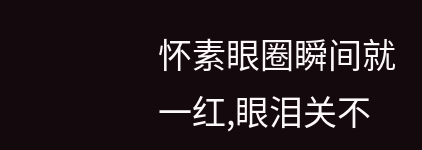怀素眼圈瞬间就一红,眼泪关不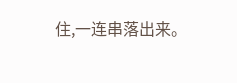住,一连串落出来。